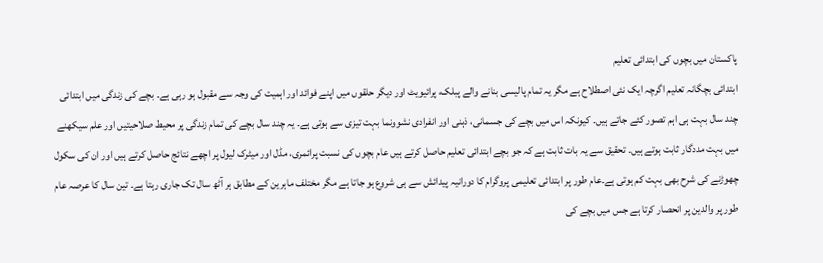پاکستان میں بچوں کی ابتدائی تعلیم
ابتدائی بچگانہ تعلیم اگرچہ ایک نئی اصطلاح ہے مگر یہ تمام پالیسی بنانے والے پبلک، پرائیویٹ اور دیگر حلقوں میں اپنے فوائد اور اہمیت کی وجہ سے مقبول ہو رہی ہے۔ بچے کی زندگی میں ابتدائی چند سال بہت ہی اہم تصور کئے جاتے ہیں۔ کیونکہ اس میں بچے کی جسمانی، ذہنی اور انفرادی نشوونما بہت تیزی سے ہوتی ہے۔ یہ چند سال بچے کی تمام زندگی پر محیط صلاحیتیں اور علم سیکھنے میں بہت مددگار ثابت ہوتے ہیں۔ تحقیق سے یہ بات ثابت ہے کہ جو بچے ابتدائی تعلیم حاصل کرتے ہیں عام بچوں کی نسبت پرائمری، مڈل اور میٹرک لیول پر اچھے نتائج حاصل کرتے ہیں اور ان کی سکول چھوڑنے کی شرح بھی بہت کم ہوتی ہے۔عام طور پر ابتدائی تعلیمی پروگرام کا دورانیہ پیدائش سے ہی شروع ہو جاتا ہے مگر مختلف ماہرین کے مطابق ہر آٹھ سال تک جاری رہتا ہے۔ تین سال کا عرصہ عام طور پر والدین پر انحصار کرتا ہے جس میں بچے کی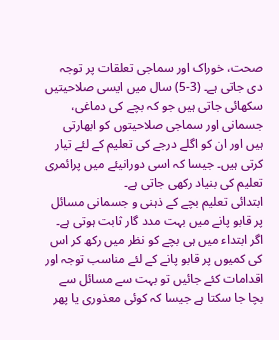صحت، خوراک اور سماجی تعلقات پر توجہ دی جاتی ہے۔ (3-5) سال میں ایسی صلاحیتیں سکھائی جاتی ہیں جو کہ بچے کی دماغی، جسمانی اور سماجی صلاحیتوں کو ابھارتی ہیں اور ان کو اگلے درجے کی تعلیم کے لئے تیار کرتی ہیں۔ جیسا کہ اسی دورانیئے میں پرائمری تعلیم کی بنیاد رکھی جاتی ہے۔
ابتدائی تعلیم بچے کے ذہنی و جسمانی مسائل پر قابو پانے میں بہت مدد گار ثابت ہوتی ہے۔ اگر ابتداء میں ہی بچے کو نظر میں رکھ کر اس کی کمیوں پر قابو پانے کے لئے مناسب توجہ اور اقدامات کئے جائیں تو بہت سے مسائل سے بچا جا سکتا ہے جیسا کہ کوئی معذوری یا پھر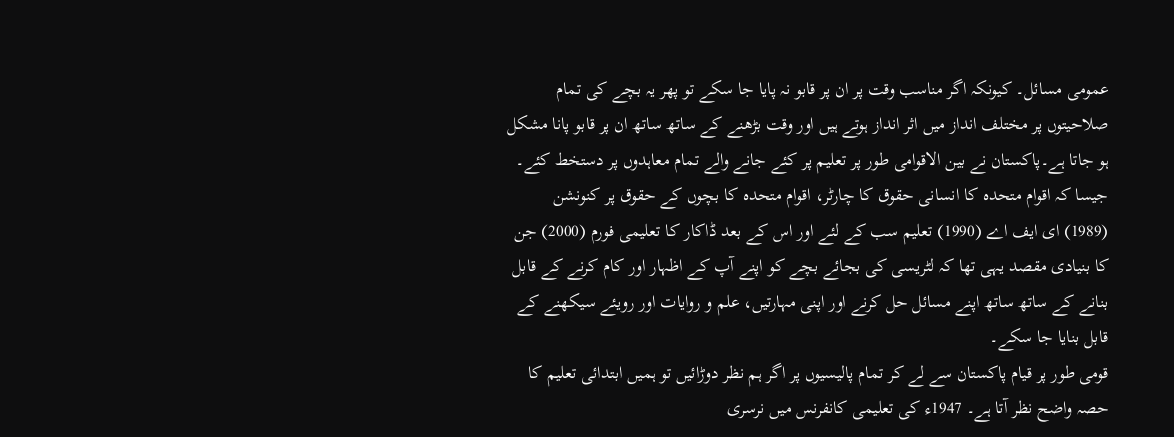عمومی مسائل۔ کیونکہ اگر مناسب وقت پر ان پر قابو نہ پایا جا سکے تو پھر یہ بچے کی تمام صلاحیتوں پر مختلف انداز میں اثر انداز ہوتے ہیں اور وقت بڑھنے کے ساتھ ساتھ ان پر قابو پانا مشکل ہو جاتا ہے۔پاکستان نے بین الاقوامی طور پر تعلیم پر کئے جانے والے تمام معاہدوں پر دستخط کئے۔ جیسا کہ اقوام متحدہ کا انسانی حقوق کا چارٹر، اقوام متحدہ کا بچوں کے حقوق پر کنونشن (1989) ای ایف اے (1990) تعلیم سب کے لئے اور اس کے بعد ڈاکار کا تعلیمی فورم (2000) جن کا بنیادی مقصد یہی تھا کہ لٹریسی کی بجائے بچے کو اپنے آپ کے اظہار اور کام کرنے کے قابل بنانے کے ساتھ ساتھ اپنے مسائل حل کرنے اور اپنی مہارتیں، علم و روایات اور رویئے سیکھنے کے قابل بنایا جا سکے۔
قومی طور پر قیام پاکستان سے لے کر تمام پالیسیوں پر اگر ہم نظر دوڑائیں تو ہمیں ابتدائی تعلیم کا حصہ واضح نظر آتا ہے۔ 1947ء کی تعلیمی کانفرنس میں نرسری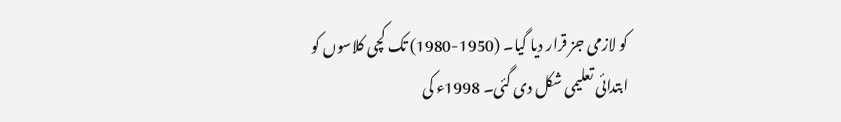کو لازمی جز قرار دیا گیا۔ (1950-1980) تک کچی کلاسوں کو ابتدائی تعلیمی شکل دی گئی۔ 1998ء کی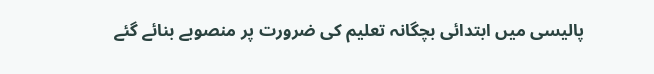پالیسی میں ابتدائی بچگانہ تعلیم کی ضرورت پر منصوبے بنائے گئے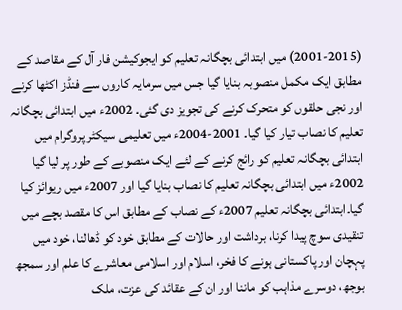(2001-2015) میں ابتدائی بچگانہ تعلیم کو ایجوکیشن فار آل کے مقاصد کے مطابق ایک مکمل منصوبہ بنایا گیا جس میں سرمایہ کاروں سے فنڈز اکٹھا کرنے اور نجی حلقوں کو متحرک کرنے کی تجویز دی گئی۔ 2002ء میں ابتدائی بچگانہ تعلیم کا نصاب تیار کیا گیا۔ 2001-2004ء میں تعلیمی سیکٹر پروگرام میں ابتدائی بچگانہ تعلیم کو رائج کرنے کے لئے ایک منصوبے کے طور پر لیا گیا 2002ء میں ابتدائی بچگانہ تعلیم کا نصاب بنایا گیا اور 2007ء میں ریوائز کیا گیا۔ابتدائی بچگانہ تعلیم 2007ء کے نصاب کے مطابق اس کا مقصد بچے میں تنقیدی سوچ پیدا کرنا، برداشت اور حالات کے مطابق خود کو ڈھالنا، خود میں پہچان اور پاکستانی ہونے کا فخر، اسلام اور اسلامی معاشرے کا علم اور سمجھ بوجھ، دوسرے مذاہب کو ماننا اور ان کے عقائد کی عزت، ملک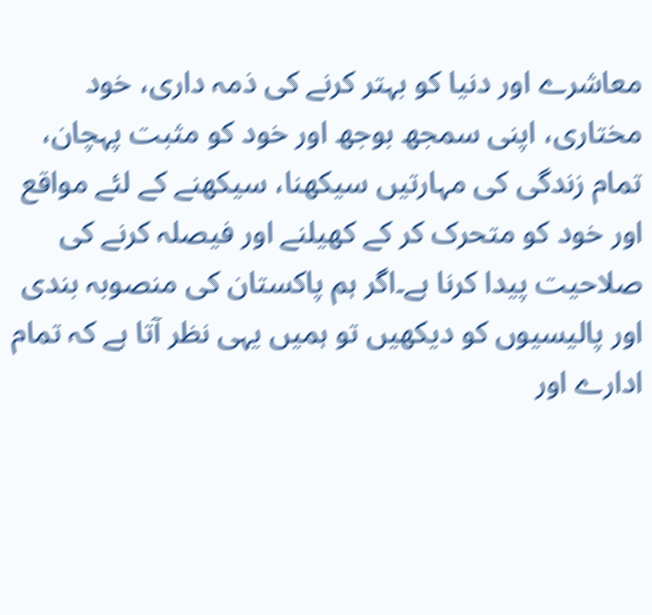معاشرے اور دنیا کو بہتر کرنے کی ذمہ داری، خود مختاری، اپنی سمجھ بوجھ اور خود کو مثبت پہچان، تمام زندگی کی مہارتیں سیکھنا، سیکھنے کے لئے مواقع اور خود کو متحرک کر کے کھیلنے اور فیصلہ کرنے کی صلاحیت پیدا کرنا ہے۔اگر ہم پاکستان کی منصوبہ بندی اور پالیسیوں کو دیکھیں تو ہمیں یہی نظر آتا ہے کہ تمام ادارے اور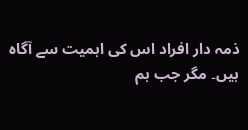ذمہ دار افراد اس کی اہمیت سے آگاہ ہیں۔ مگر جب ہم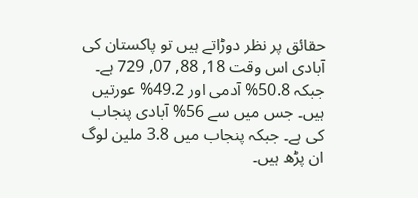حقائق پر نظر دوڑاتے ہیں تو پاکستان کی آبادی اس وقت 18, 88, 07, 729 ہے۔ جبکہ 50.8% آدمی اور 49.2% عورتیں ہیں۔ جس میں سے 56% آبادی پنجاب کی ہے۔ جبکہ پنجاب میں 3.8 ملین لوگ ان پڑھ ہیں۔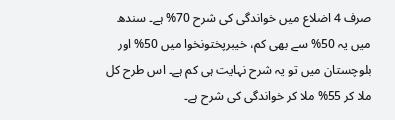صرف 4 اضلاع میں خواندگی کی شرح 70% ہے۔ سندھ میں یہ 50% سے بھی کم، خیبرپختونخوا میں 50% اور بلوچستان میں تو یہ شرح نہایت ہی کم ہے۔ اس طرح کل ملا کر 55% ملا کر خواندگی کی شرح ہے۔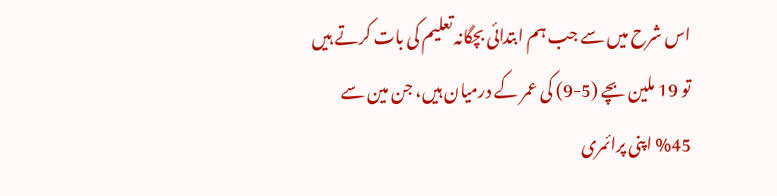اس شرح میں سے جب ہم ابتدائی بچگانہ تعلیم کی بات کرتے ہیں تو 19 ملین بچے (5-9) کی عمر کے درمیان ہیں، جن مین سے 45% اپنی پرائمری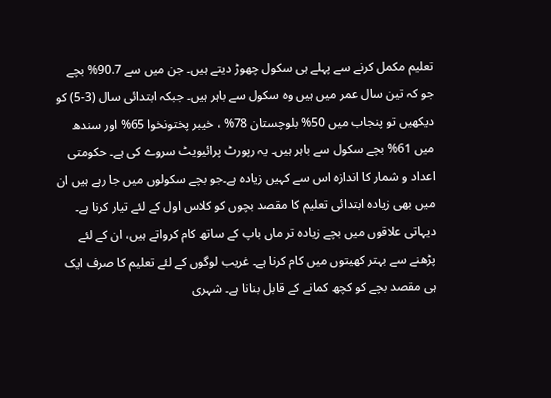تعلیم مکمل کرنے سے پہلے ہی سکول چھوڑ دیتے ہیں۔ جن میں سے 90.7% بچے جو کہ تین سال عمر میں ہیں وہ سکول سے باہر ہیں۔ جبکہ ابتدائی سال (3-5) کو دیکھیں تو پنجاب میں 50% بلوچستان 78% ، خیبر پختونخوا 65% اور سندھ میں 61% بچے سکول سے باہر ہیں۔ یہ رپورٹ پرائیویٹ سروے کی ہے۔ حکومتی اعداد و شمار کا اندازہ اس سے کہیں زیادہ ہے۔جو بچے سکولوں میں جا رہے ہیں ان میں بھی زیادہ ابتدائی تعلیم کا مقصد بچوں کو کلاس اول کے لئے تیار کرنا ہے۔ دیہاتی علاقوں میں بچے زیادہ تر ماں باپ کے ساتھ کام کرواتے ہیں، ان کے لئے پڑھنے سے بہتر کھیتوں میں کام کرنا ہے۔ غریب لوگوں کے لئے تعلیم کا صرف ایک ہی مقصد بچے کو کچھ کمانے کے قابل بنانا ہے۔ شہری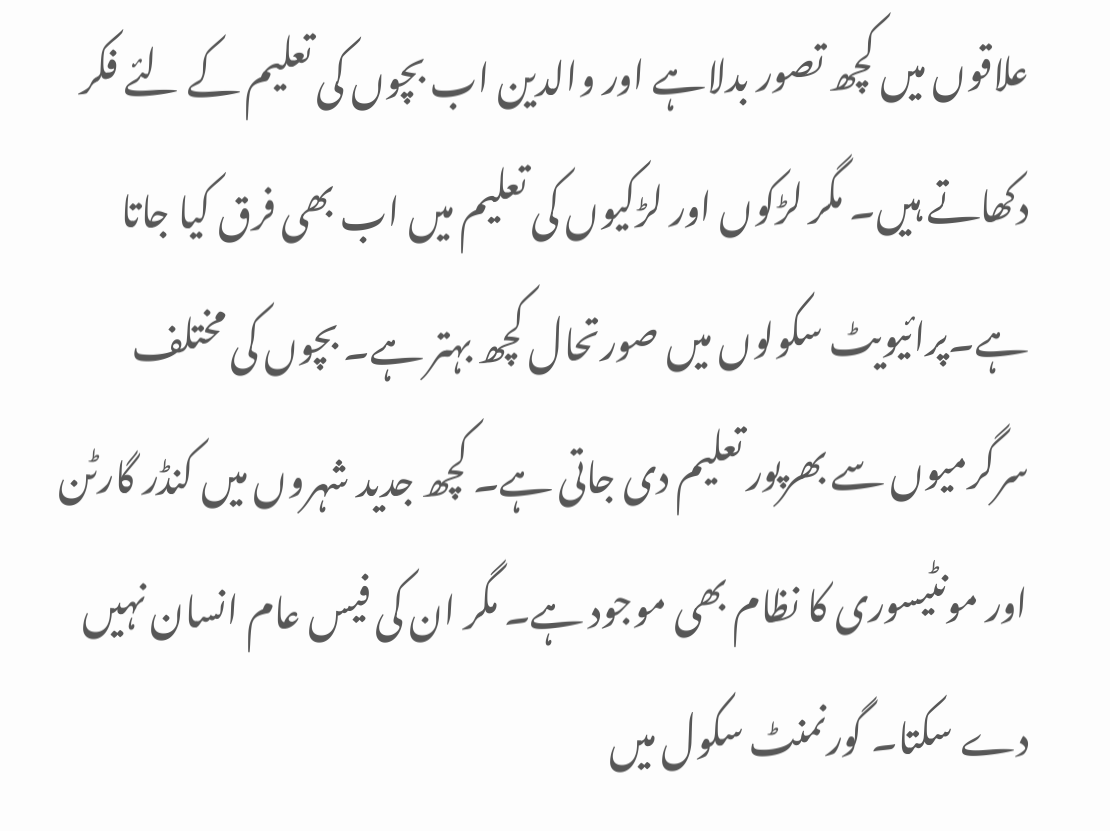علاقوں میں کچھ تصور بدلاہے اور والدین اب بچوں کی تعلیم کے لئے فکر دکھاتے ہیں۔ مگر لڑکوں اور لڑکیوں کی تعلیم میں اب بھی فرق کیا جاتا ہے۔پرائیویٹ سکولوں میں صورتحال کچھ بہتر ہے۔ بچوں کی مختلف سرگرمیوں سے بھرپور تعلیم دی جاتی ہے۔ کچھ جدید شہروں میں کنڈر گارٹن اور مونٹیسوری کا نظام بھی موجود ہے۔ مگر ان کی فیس عام انسان نہیں دے سکتا۔ گورنمنٹ سکول میں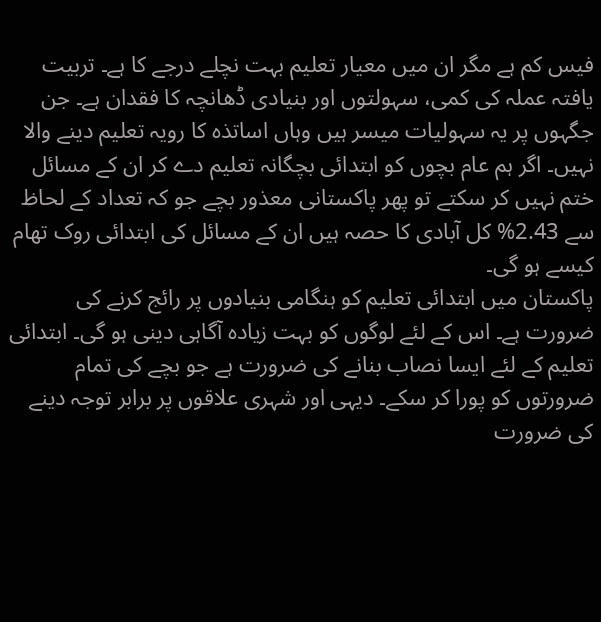فیس کم ہے مگر ان میں معیار تعلیم بہت نچلے درجے کا ہے۔ تربیت یافتہ عملہ کی کمی، سہولتوں اور بنیادی ڈھانچہ کا فقدان ہے۔ جن جگہوں پر یہ سہولیات میسر ہیں وہاں اساتذہ کا رویہ تعلیم دینے والا نہیں۔ اگر ہم عام بچوں کو ابتدائی بچگانہ تعلیم دے کر ان کے مسائل ختم نہیں کر سکتے تو پھر پاکستانی معذور بچے جو کہ تعداد کے لحاظ سے 2.43% کل آبادی کا حصہ ہیں ان کے مسائل کی ابتدائی روک تھام کیسے ہو گی۔
پاکستان میں ابتدائی تعلیم کو ہنگامی بنیادوں پر رائج کرنے کی ضرورت ہے۔ اس کے لئے لوگوں کو بہت زیادہ آگاہی دینی ہو گی۔ ابتدائی تعلیم کے لئے ایسا نصاب بنانے کی ضرورت ہے جو بچے کی تمام ضرورتوں کو پورا کر سکے۔ دیہی اور شہری علاقوں پر برابر توجہ دینے کی ضرورت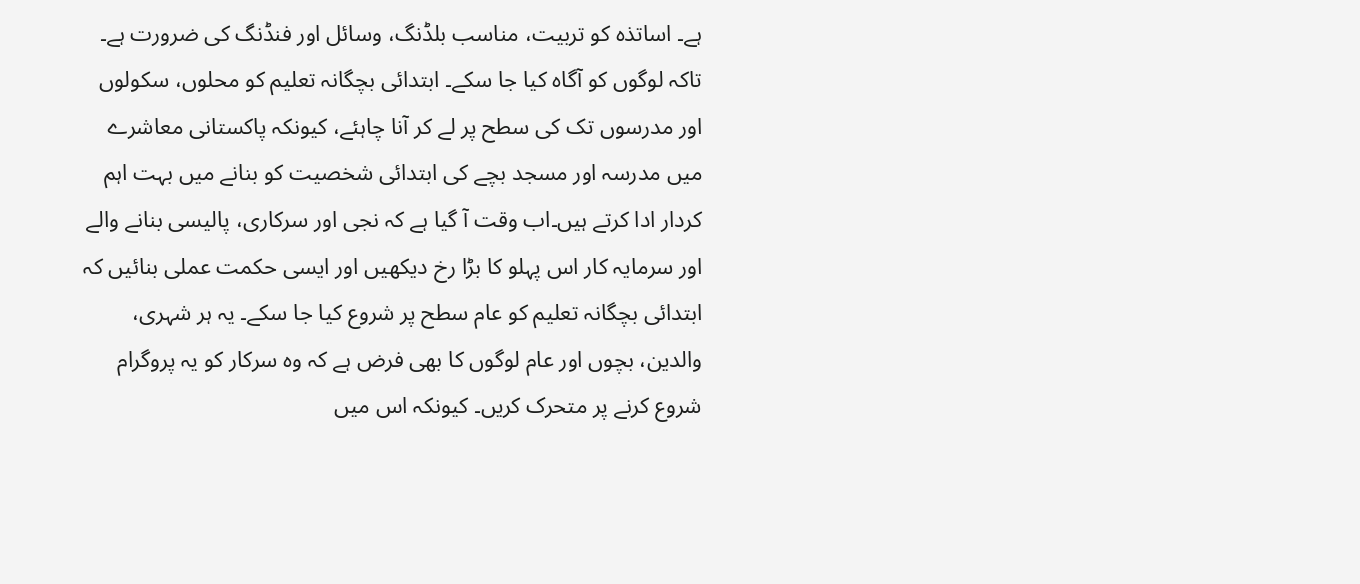ہے۔ اساتذہ کو تربیت، مناسب بلڈنگ، وسائل اور فنڈنگ کی ضرورت ہے۔ تاکہ لوگوں کو آگاہ کیا جا سکے۔ ابتدائی بچگانہ تعلیم کو محلوں، سکولوں اور مدرسوں تک کی سطح پر لے کر آنا چاہئے، کیونکہ پاکستانی معاشرے میں مدرسہ اور مسجد بچے کی ابتدائی شخصیت کو بنانے میں بہت اہم کردار ادا کرتے ہیں۔اب وقت آ گیا ہے کہ نجی اور سرکاری، پالیسی بنانے والے اور سرمایہ کار اس پہلو کا بڑا رخ دیکھیں اور ایسی حکمت عملی بنائیں کہ ابتدائی بچگانہ تعلیم کو عام سطح پر شروع کیا جا سکے۔ یہ ہر شہری، والدین، بچوں اور عام لوگوں کا بھی فرض ہے کہ وہ سرکار کو یہ پروگرام شروع کرنے پر متحرک کریں۔ کیونکہ اس میں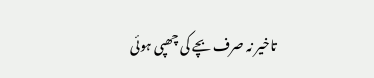تاخیر نہ صرف بچے کی چھپی ہوئی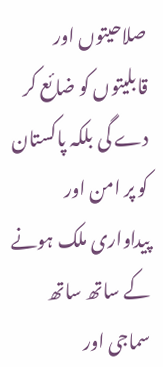صلاحیتوں اور قابلیتوں کو ضائع کر دے گی بلکہ پاکستان کو پر امن اور پیداواری ملک ہونے کے ساتھ ساتھ سماجی اور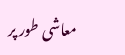معاشی طور پر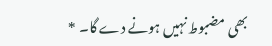بھی مضبوط نہیں ہونے دے گا۔ *